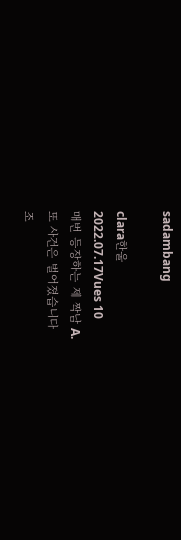sadambang

clara한울
2022.07.17Vues 10
매번 등장하는 제 짝남 A.
또 사건은 벌어졌습니다
조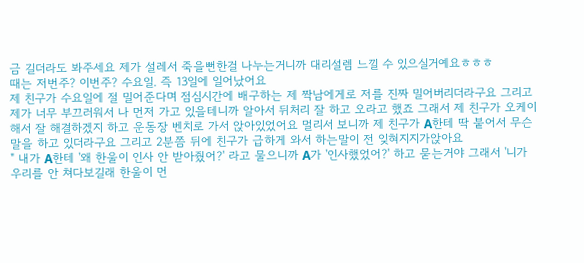금 길더라도 봐주세요 제가 설레서 죽을뻔한걸 나누는거니까 대리설렘 느낄 수 있으실거예요ㅎㅎㅎ
때는 저번주? 이번주? 수요일. 즉 13일에 일어났어요
제 친구가 수요일에 절 밀어준다며 점심시간에 배구하는 제 짝남에게로 저를 진짜 밀어버리더라구요 그리고 제가 너무 부끄러워서 나 먼저 가고 있을테니까 알아서 뒤처리 잘 하고 오라고 했죠 그래서 제 친구가 오케이 해서 잘 해결하겠지 하고 운동장 벤치로 가서 앉아있었어요 멀리서 보니까 제 친구가 A한테 딱 붙어서 무슨 말을 하고 있더라구요 그리고 2분쯤 뒤에 친구가 급하게 와서 하는말이 전 잊혀지지가앉아요
" 내가 A한테 '왜 한울이 인사 안 받아줬어?' 라고 물으니까 A가 '인사했었어?' 하고 묻는거야 그래서 '니가 우리를 안 쳐다보길래 한울이 먼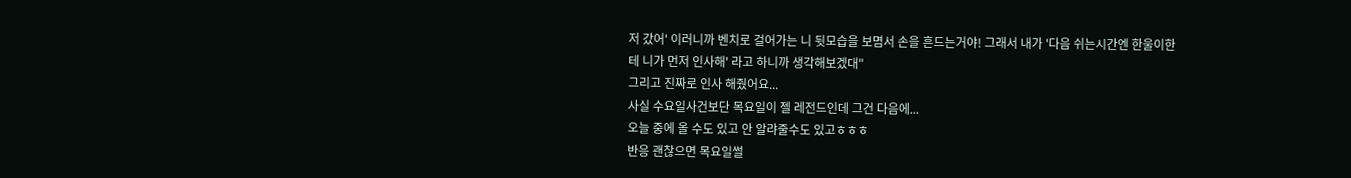저 갔어' 이러니까 벤치로 걸어가는 니 뒷모습을 보몀서 손을 흔드는거야! 그래서 내가 '다음 쉬는시간엔 한울이한테 니가 먼저 인사해' 라고 하니까 생각해보겠대"
그리고 진짜로 인사 해줬어요...
사실 수요일사건보단 목요일이 젤 레전드인데 그건 다음에...
오늘 중에 올 수도 있고 안 알랴줄수도 있고ㅎㅎㅎ
반응 괜찮으면 목요일썰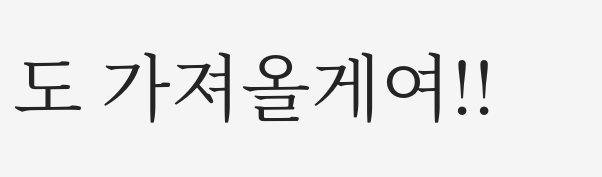도 가져올게여!!